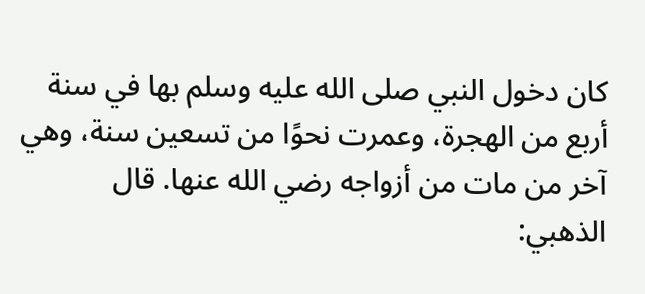كان دخول النبي صلى الله عليه وسلم بها في سنة أربع من الهجرة، وعمرت نحوًا من تسعين سنة، وهي آخر من مات من أزواجه رضي الله عنها. قال الذهبي: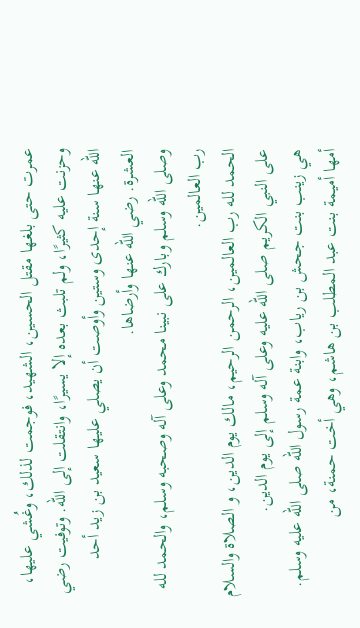عمرت حتى بلغها مقتل الحسين، الشهيد، فوجمت لذلك، وغُشي عليها، وحزنت عليه كثيرًا، ولم تلبث بعده إلا يسيرًا، وانتقلت إلى الله. وتوفيت رضي الله عنها سنة إحدى وستين وأوصت أن يصلي عليها سعيد بن زيد أحد العشرة. رضي الله عنها وأرضاها.
وصلى الله وسلم وبارك على نبينا محمد وعلى آله وصحبه وسلم، والحمد لله رب العالمين.
الحمد لله رب العالمين، الرحمن الرحيم، مالك يوم الدين، و الصلاة والسلام على النبي الكريم صلى الله عليه وعلى آله وسلم إلى يوم الدين.
هي زينب بنت جحش بن رياب، وابنة عمة رسول الله صلى الله عليه وسلم. أمها أميمة بنت عبد المطلب بن هاشم، وهي أخت حمنة، من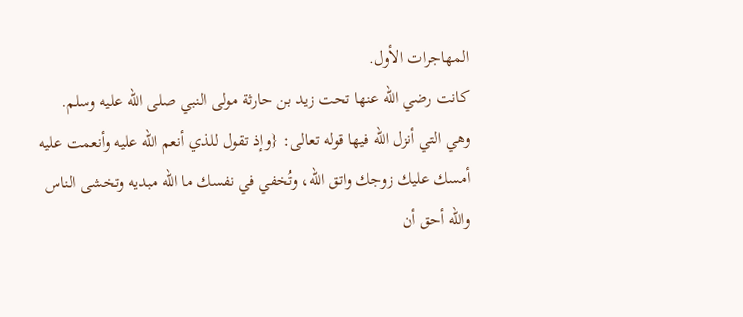المهاجرات الأول.
كانت رضي الله عنها تحت زيد بن حارثة مولى النبي صلى الله عليه وسلم. وهي التي أنزل الله فيها قوله تعالى: {وإذ تقول للذي أنعم الله عليه وأنعمت عليه أمسك عليك زوجك واتق الله، وتُخفي في نفسك ما الله مبديه وتخشى الناس والله أحق أن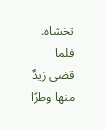تخشاه. فلما قضى زيدٌ منها وطرًا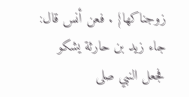زوجناكها} . فعن أنس قال: جاء زيد بن حارثة يشكو فجعل النبي صلى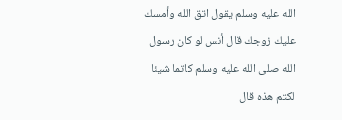الله عليه وسلم يقول اتق الله وأمسك عليك زوجك قال أنس لو كان رسول الله صلى الله عليه وسلم كاتما شيئا لكتم هذه قال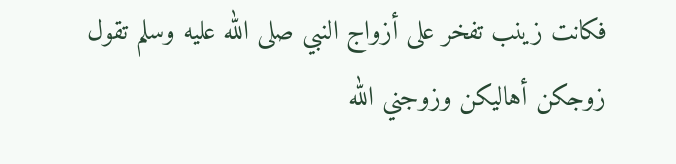فكانت زينب تفخر على أزواج النبي صلى الله عليه وسلم تقول زوجكن أهاليكن وزوجني الله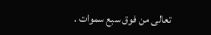تعالى من فوق سبع سموات .